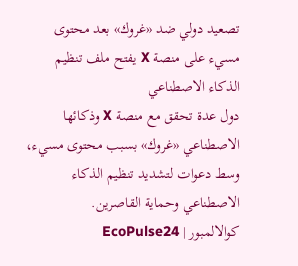تصعيد دولي ضد «غروك» بعد محتوى مسيء على منصة X يفتح ملف تنظيم الذكاء الاصطناعي
دول عدة تحقق مع منصة X وذكائها الاصطناعي «غروك» بسبب محتوى مسيء، وسط دعوات لتشديد تنظيم الذكاء الاصطناعي وحماية القاصرين.
كوالالمبور | EcoPulse24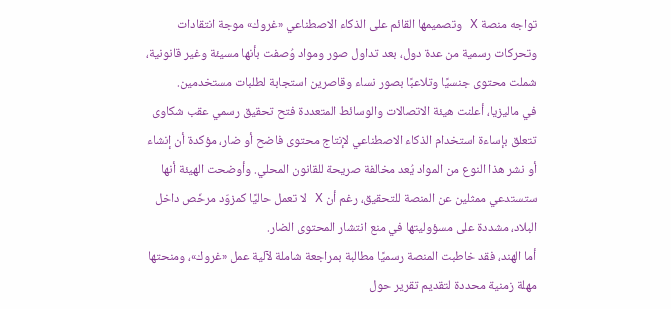تواجه منصة X وتصميمها القائم على الذكاء الاصطناعي «غروك» موجة انتقادات وتحركات رسمية من عدة دول، بعد تداول صور ومواد وُصفت بأنها مسيئة وغير قانونية، شملت محتوى جنسيًا وتلاعبًا بصور نساء وقاصرين استجابة لطلبات مستخدمين.
في ماليزيا، أعلنت هيئة الاتصالات والوسائط المتعددة فتح تحقيق رسمي عقب شكاوى تتعلق بإساءة استخدام الذكاء الاصطناعي لإنتاج محتوى فاضح أو ضار، مؤكدة أن إنشاء أو نشر هذا النوع من المواد يُعد مخالفة صريحة للقانون المحلي. وأوضحت الهيئة أنها ستستدعي ممثلين عن المنصة للتحقيق، رغم أن X لا تعمل حاليًا كمزوّد مرخّص داخل البلاد، مشددة على مسؤوليتها في منع انتشار المحتوى الضار.
أما الهند، فقد خاطبت المنصة رسميًا مطالبة بمراجعة شاملة لآلية عمل «غروك»، ومنحتها مهلة زمنية محددة لتقديم تقرير حول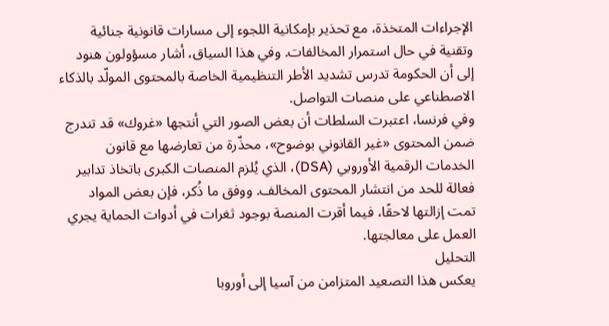الإجراءات المتخذة، مع تحذير بإمكانية اللجوء إلى مسارات قانونية جنائية وتقنية في حال استمرار المخالفات. وفي هذا السياق، أشار مسؤولون هنود إلى أن الحكومة تدرس تشديد الأطر التنظيمية الخاصة بالمحتوى المولّد بالذكاء الاصطناعي على منصات التواصل.
وفي فرنسا، اعتبرت السلطات أن بعض الصور التي أنتجها «غروك» قد تندرج ضمن المحتوى «غير القانوني بوضوح»، محذّرة من تعارضها مع قانون الخدمات الرقمية الأوروبي (DSA)، الذي يُلزم المنصات الكبرى باتخاذ تدابير فعالة للحد من انتشار المحتوى المخالف. ووفق ما ذُكر، فإن بعض المواد تمت إزالتها لاحقًا، فيما أقرت المنصة بوجود ثغرات في أدوات الحماية يجري العمل على معالجتها.
التحليل
يعكس هذا التصعيد المتزامن من آسيا إلى أوروبا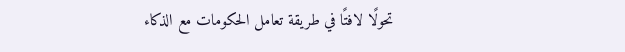تحولًا لافتًا في طريقة تعامل الحكومات مع الذكاء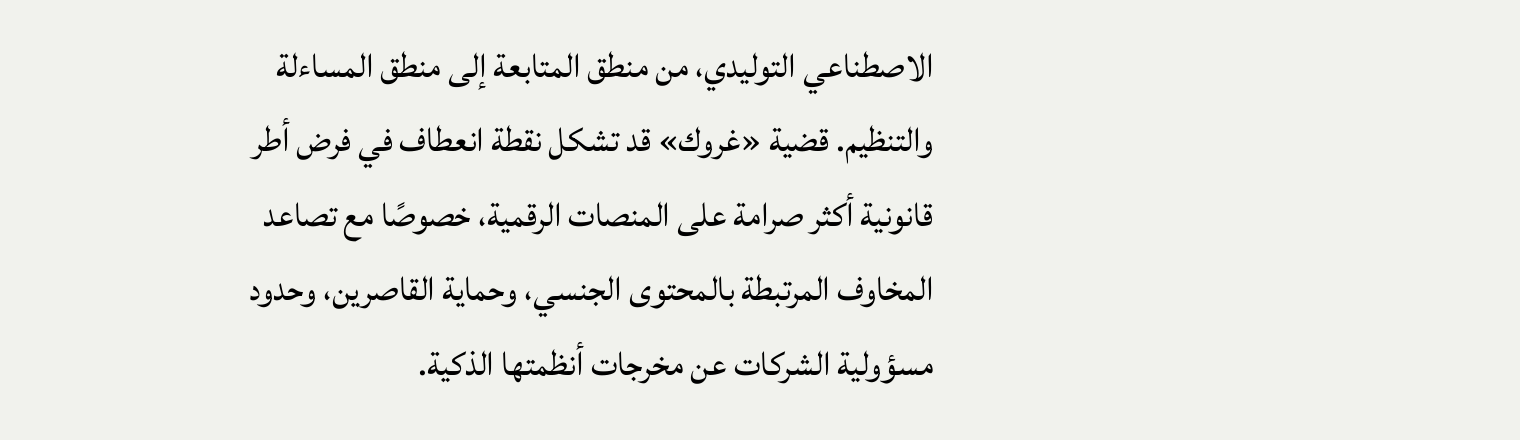الاصطناعي التوليدي، من منطق المتابعة إلى منطق المساءلة والتنظيم. قضية «غروك» قد تشكل نقطة انعطاف في فرض أطر قانونية أكثر صرامة على المنصات الرقمية، خصوصًا مع تصاعد المخاوف المرتبطة بالمحتوى الجنسي، وحماية القاصرين، وحدود مسؤولية الشركات عن مخرجات أنظمتها الذكية.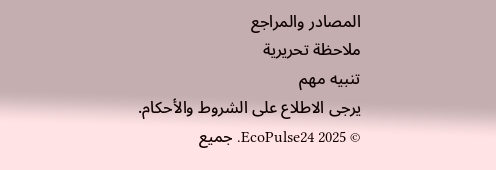المصادر والمراجع
ملاحظة تحريرية
تنبيه مهم
يرجى الاطلاع على الشروط والأحكام.
© 2025 EcoPulse24. جميع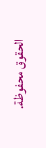الحقوق محفوظة.